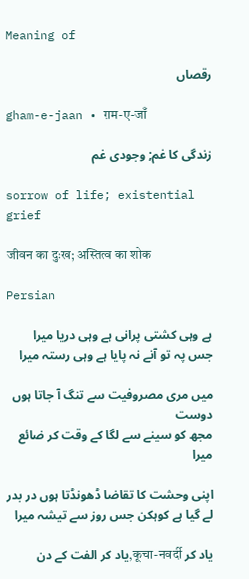Meaning of

رقصاں

gham-e-jaan • ग़म-ए-जाँ

زندگی کا غم; وجودی غم

sorrow of life; existential grief

जीवन का दुःख; अस्तित्व का शोक

Persian

ہے وہی کشتی پرانی ہے وہی دریا میرا
جس پہ تو آنے نہ پایا ہے وہی رستہ میرا

میں مری مصروفیت سے تنگ آ جاتا ہوں دوست
مجھ کو سینے سے لگا کے وقت کر ضائع میرا

اپنی وحشت کا تقاضا ڈھونڈتا ہوں در بدر
لے گیا ہے کوہکن جس روز سے تیشہ میرا

یاد کر कूचा-नवर्दी,یاد کر الفت کے دن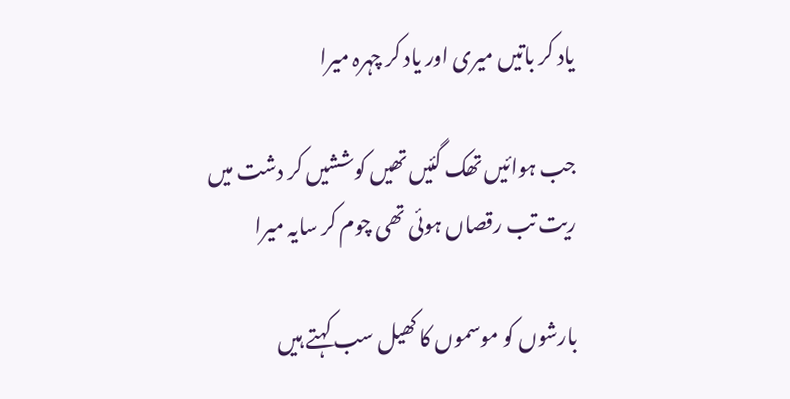یاد کر باتیں میری اور یاد کر چہرہ میرا

جب ہوائیں تھک گئیں تھیں کوششیں کر دشت میں
ریت تب رقصاں ہوئی تھی چوم کر سایہ میرا

بارشوں کو موسموں کا کھیل سب کہتے ہیں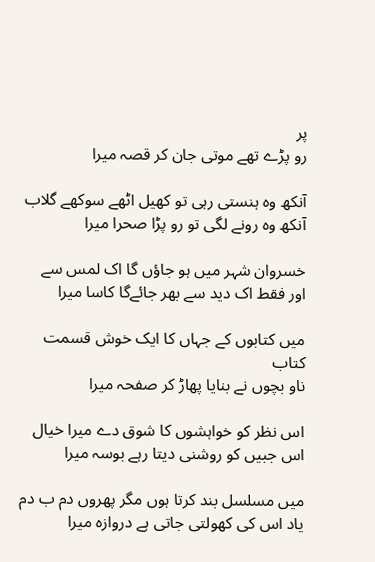پر
رو پڑے تھے موتی جان کر قصہ میرا

آنکھ وہ ہنستی رہی تو کھیل اٹھے سوکھے گلاب
آنکھ وہ رونے لگی تو رو پڑا صحرا میرا

خسروان شہر میں ہو جاؤں گا اک لمس سے
اور فقط اک دید سے بھر جائےگا کاسا میرا

میں کتابوں کے جہاں کا ایک خوش قسمت کتاب
ناو بچوں نے بنایا پھاڑ کر صفحہ میرا

اس نظر کو خواہشوں کا شوق دے میرا خیال
اس جبیں کو روشنی دیتا رہے بوسہ میرا

میں مسلسل بند کرتا ہوں مگر پھروں دم ب دم
یاد اس کی کھولتی جاتی ہے دروازہ میرا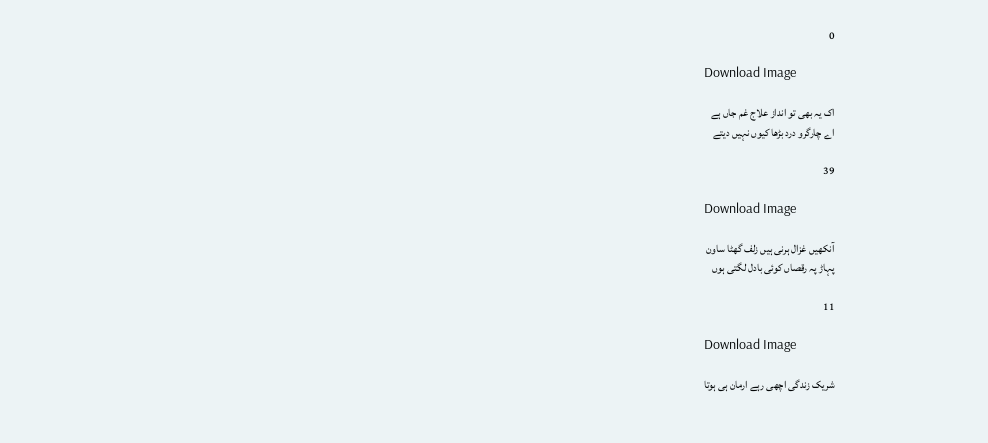0

Download Image

اک یہ بھی تو انداز علاج غم جاں ہے
اے چارگرو درد بڑھا کیوں نہیں دیتے

39

Download Image

آنکھیں غزال ہرنی ہیں زلف گھٹا ساون
پہاڑ پہ رقصاں کوئی بادل لگتی ہوں

11

Download Image

شریک زندگی اچھی رہے ارمان ہی ہوتا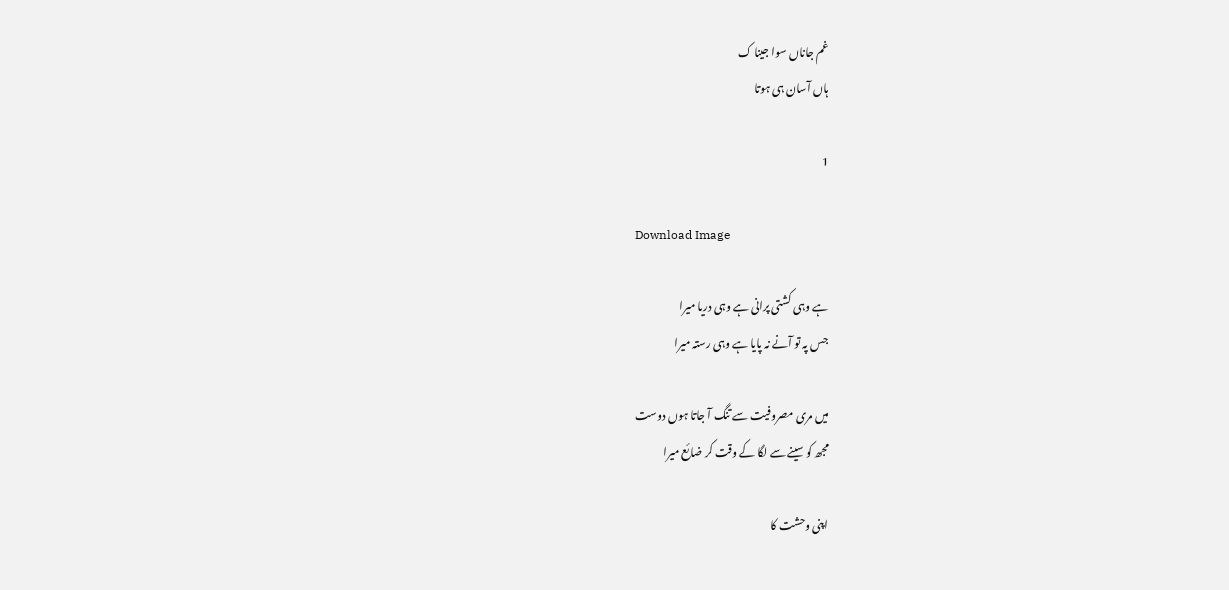غم جاناں سوا جینا ک
ہاں آسان ہی ہوتا

1

Download Image

ہے وہی کشتی پرانی ہے وہی دریا میرا
جس پہ تو آنے نہ پایا ہے وہی رستہ میرا

میں مری مصروفیت سے تنگ آ جاتا ہوں دوست
مجھ کو سینے سے لگا کے وقت کر ضائع میرا

اپنی وحشت کا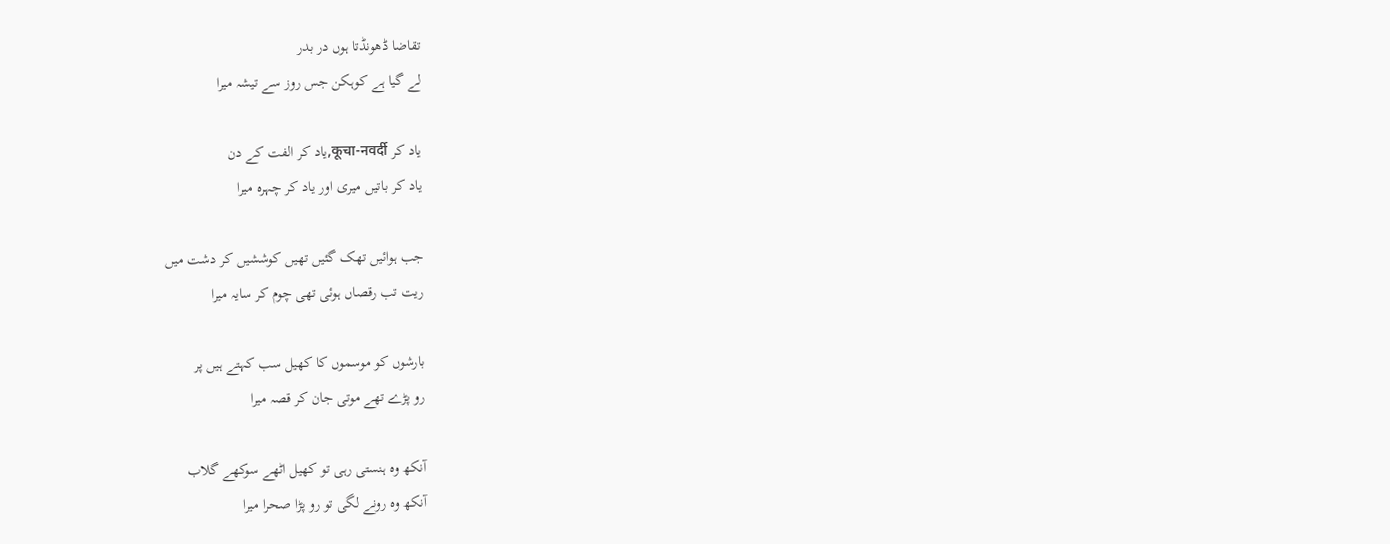تقاضا ڈھونڈتا ہوں در بدر
لے گیا ہے کوہکن جس روز سے تیشہ میرا

یاد کر कूचा-नवर्दी,یاد کر الفت کے دن
یاد کر باتیں میری اور یاد کر چہرہ میرا

جب ہوائیں تھک گئیں تھیں کوششیں کر دشت میں
ریت تب رقصاں ہوئی تھی چوم کر سایہ میرا

بارشوں کو موسموں کا کھیل سب کہتے ہیں پر
رو پڑے تھے موتی جان کر قصہ میرا

آنکھ وہ ہنستی رہی تو کھیل اٹھے سوکھے گلاب
آنکھ وہ رونے لگی تو رو پڑا صحرا میرا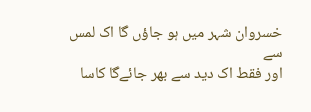خسروان شہر میں ہو جاؤں گا اک لمس سے
اور فقط اک دید سے بھر جائےگا کاسا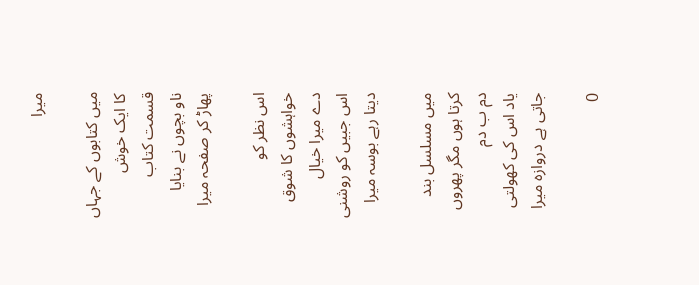میرا

میں کتابوں کے جہاں کا ایک خوش قسمت کتاب
ناو بچوں نے بنایا پھاڑ کر صفحہ میرا

اس نظر کو خواہشوں کا شوق دے میرا خیال
اس جبیں کو روشنی دیتا رہے بوسہ میرا

میں مسلسل بند کرتا ہوں مگر پھروں دم ب دم
یاد اس کی کھولتی جاتی ہے دروازہ میرا

0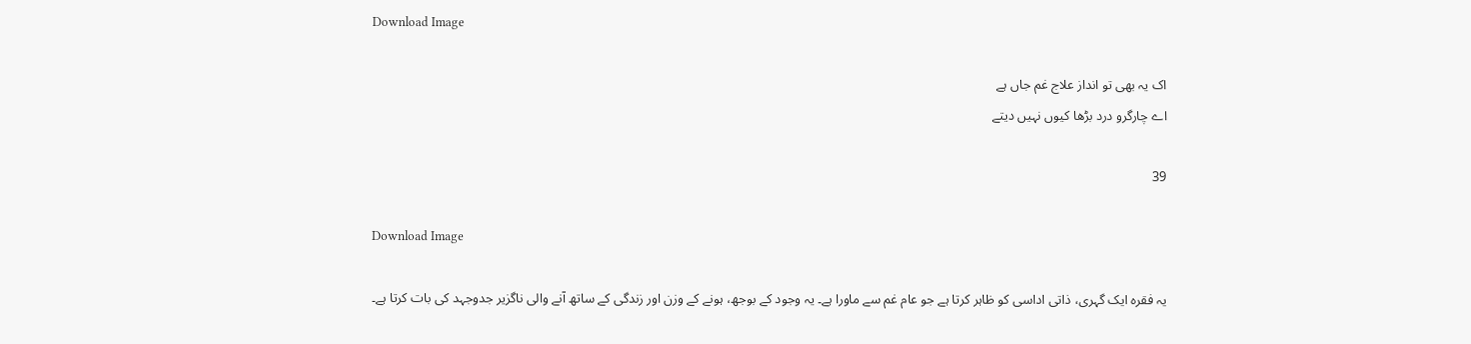Download Image

اک یہ بھی تو انداز علاج غم جاں ہے
اے چارگرو درد بڑھا کیوں نہیں دیتے

39

Download Image

یہ فقرہ ایک گہری، ذاتی اداسی کو ظاہر کرتا ہے جو عام غم سے ماورا ہے۔ یہ وجود کے بوجھ، ہونے کے وزن اور زندگی کے ساتھ آنے والی ناگزیر جدوجہد کی بات کرتا ہے۔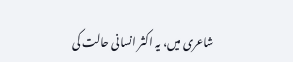شاعری میں، یہ اکثر انسانی حالت کی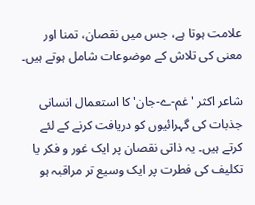علامت ہوتا ہے، جس میں نقصان، تمنا اور معنی کی تلاش کے موضوعات شامل ہوتے ہیں۔

شاعر اکثر 'غم-ے-جان' کا استعمال انسانی جذبات کی گہرائیوں کو دریافت کرنے کے لئے کرتے ہیں۔ یہ ذاتی نقصان پر ایک غور و فکر یا تکلیف کی فطرت پر ایک وسیع تر مراقبہ ہو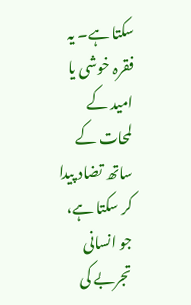سکتا ہے۔ یہ فقرہ خوشی یا امید کے لمحات کے ساتھ تضاد پیدا کر سکتا ہے، جو انسانی تجربے کی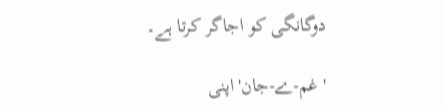دوگانگی کو اجاگر کرتا ہے۔

'غم-ے-جان' اپنی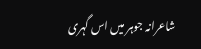شاعرانہ جوہر میں اس گہری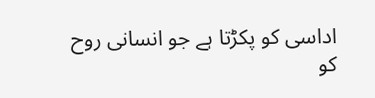اداسی کو پکڑتا ہے جو انسانی روح کو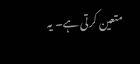متعین کرتی ہے۔ یہ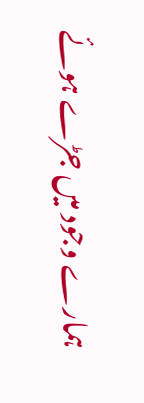ہمارے وجود میں جڑے ہوئے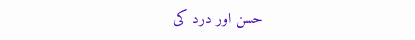حسن اور درد کی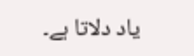یاد دلاتا ہے۔